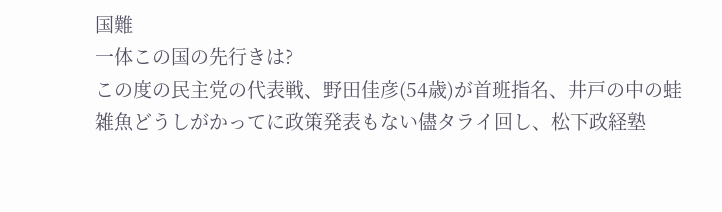国難
一体この国の先行きは?
この度の民主党の代表戦、野田佳彦(54歳)が首班指名、井戸の中の蛙
雑魚どうしがかってに政策発表もない儘タライ回し、松下政経塾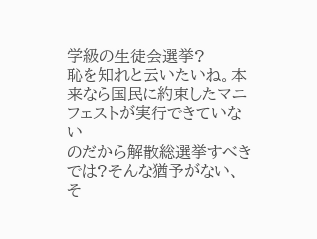学級の生徒会選挙?
恥を知れと云いたいね。本来なら国民に約束したマニフェストが実行できていない
のだから解散総選挙すべきでは?そんな猶予がない、そ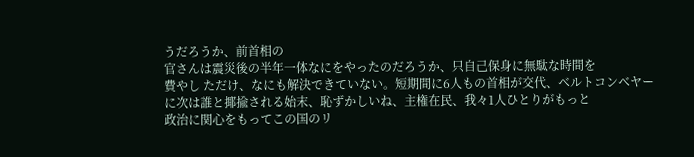うだろうか、前首相の
官さんは震災後の半年一体なにをやったのだろうか、只自己保身に無駄な時間を
費やし ただけ、なにも解決できていない。短期間に6人もの首相が交代、ベルトコンベヤー
に次は誰と揶揄される始末、恥ずかしいね、主権在民、我々1人ひとりがもっと
政治に関心をもってこの国のリ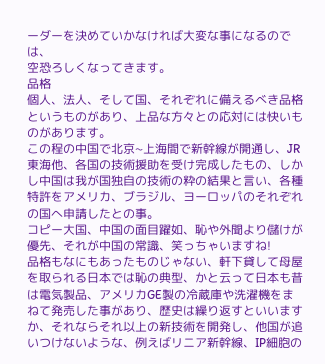ーダーを決めていかなければ大変な事になるのでは、
空恐ろしくなってきます。
品格
個人、法人、そして国、それぞれに備えるべき品格というものがあり、上品な方々との応対には快いものがあります。
この程の中国で北京~上海間で新幹線が開通し、JR東海他、各国の技術援助を受け完成したもの、しかし中国は我が国独自の技術の粋の結果と言い、各種特許をアメリカ、ブラジル、ヨーロッパのそれぞれの国へ申請したとの事。
コピー大国、中国の面目躍如、恥や外聞より儲けが優先、それが中国の常識、笑っちゃいますね!
品格もなにもあったものじゃない、軒下貸して母屋を取られる日本では恥の典型、かと云って日本も昔は電気製品、アメリカGE製の冷蔵庫や洗濯機をまねて発売した事があり、歴史は繰り返すといいますか、それならそれ以上の新技術を開発し、他国が追いつけないような、例えばリニア新幹線、IP細胞の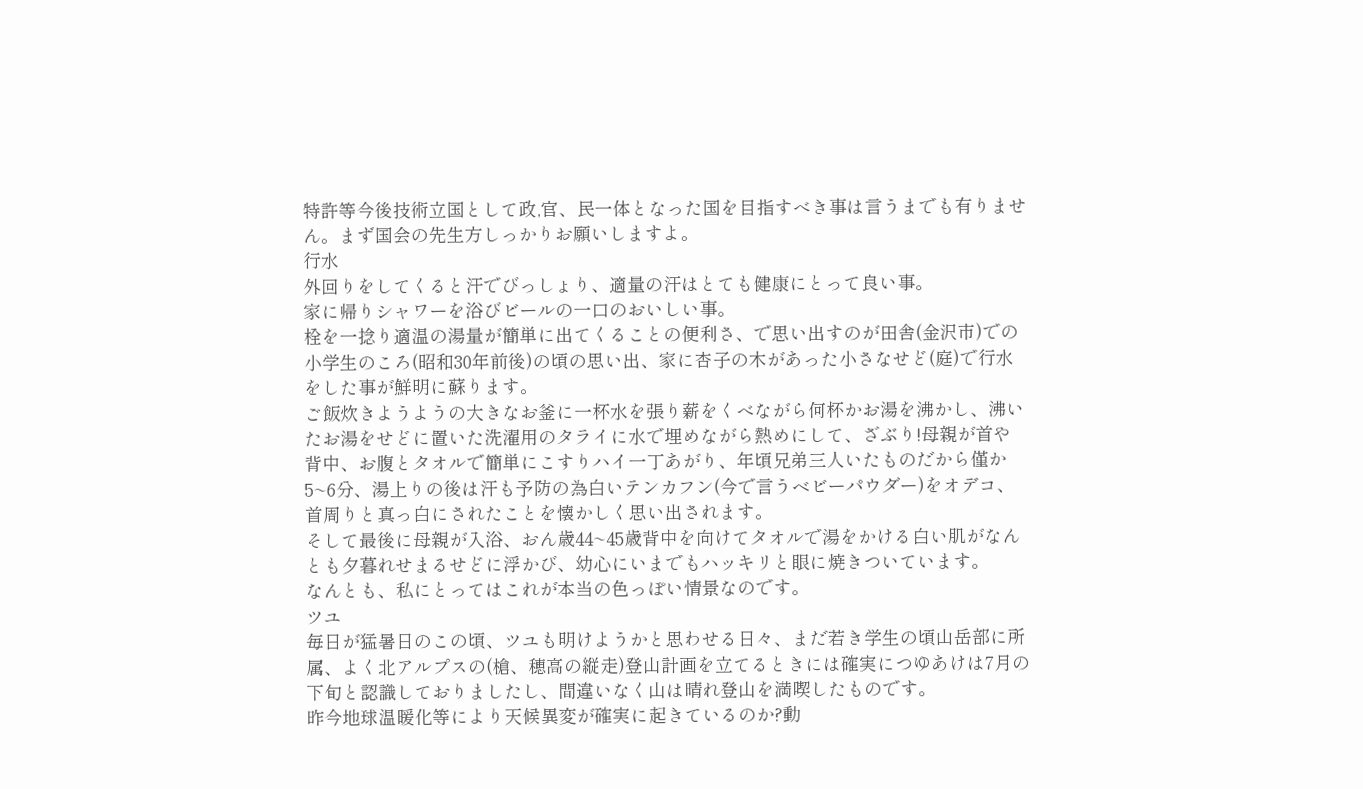特許等今後技術立国として政,官、民一体となった国を目指すべき事は言うまでも有りません。まず国会の先生方しっかりお願いしますよ。
行水
外回りをしてくると汗でびっしょり、適量の汗はとても健康にとって良い事。
家に帰りシャワーを浴びビールの一口のおいしい事。
栓を一捻り適温の湯量が簡単に出てくることの便利さ、で思い出すのが田舎(金沢市)での小学生のころ(昭和30年前後)の頃の思い出、家に杏子の木があった小さなせど(庭)で行水をした事が鮮明に蘇ります。
ご飯炊きようようの大きなお釜に一杯水を張り薪をくべながら何杯かお湯を沸かし、沸いたお湯をせどに置いた洗濯用のタライに水で埋めながら熱めにして、ざぶり!母親が首や背中、お腹とタオルで簡単にこすりハイ一丁あがり、年頃兄弟三人いたものだから僅か5~6分、湯上りの後は汗も予防の為白いテンカフン(今で言うベビーパウダー)をオデコ、首周りと真っ白にされたことを懐かしく思い出されます。
そして最後に母親が入浴、おん歳44~45歳背中を向けてタオルで湯をかける白い肌がなんとも夕暮れせまるせどに浮かび、幼心にいまでもハッキリと眼に焼きついています。
なんとも、私にとってはこれが本当の色っぽい情景なのです。
ツユ
毎日が猛暑日のこの頃、ツユも明けようかと思わせる日々、まだ若き学生の頃山岳部に所属、よく北アルプスの(槍、穂高の縦走)登山計画を立てるときには確実につゆあけは7月の下旬と認識しておりましたし、間違いなく山は晴れ登山を満喫したものです。
昨今地球温暖化等により天候異変が確実に起きているのか?動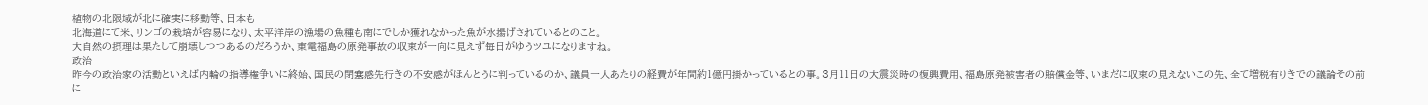植物の北限域が北に確実に移動等、日本も
北海道にて米、リンゴの栽培が容易になり、太平洋岸の漁場の魚種も南にでしか獲れなかった魚が水揚げされているとのこと。
大自然の摂理は果たして崩壊しつつあるのだろうか、東電福島の原発事故の収束が一向に見えず毎日がゆうツユになりますね。
政治
昨今の政治家の活動といえば内輪の指導権争いに終始、国民の閉塞感先行きの不安感がほんとうに判っているのか、議員一人あたりの経費が年間約1億円掛かっているとの事。3月11日の大震災時の復興費用、福島原発被害者の賠償金等、いまだに収束の見えないこの先、全て増税有りきでの議論その前に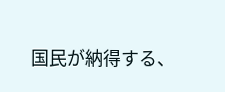国民が納得する、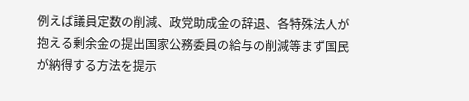例えば議員定数の削減、政党助成金の辞退、各特殊法人が抱える剰余金の提出国家公務委員の給与の削減等まず国民が納得する方法を提示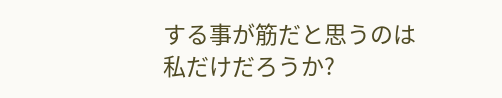する事が筋だと思うのは私だけだろうか?